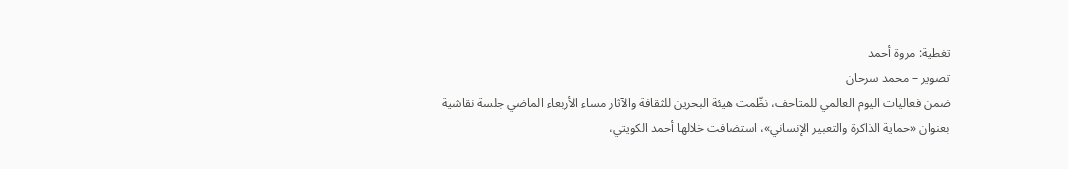تغطية: مروة أحمد
تصوير – محمد سرحان
ضمن فعاليات اليوم العالمي للمتاحف، نظّمت هيئة البحرين للثقافة والآثار مساء الأربعاء الماضي جلسة نقاشية بعنوان «حماية الذاكرة والتعبير الإنساني»، استضافت خلالها أحمد الكويتي،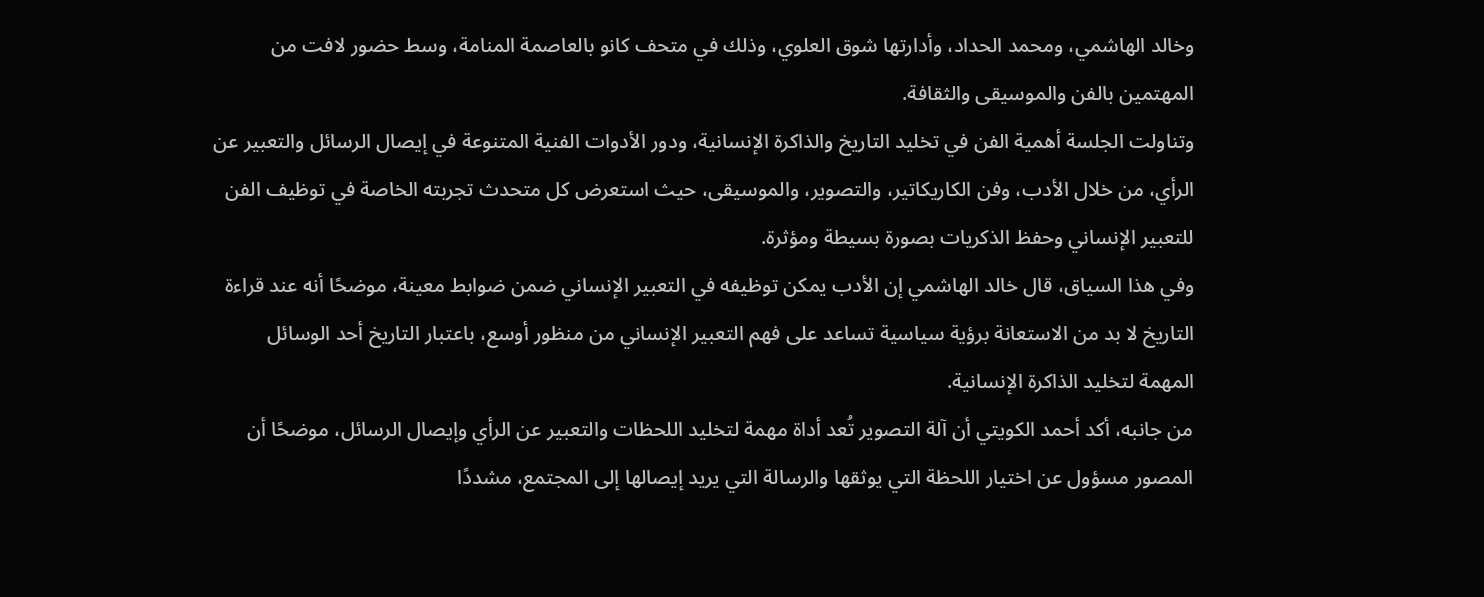وخالد الهاشمي، ومحمد الحداد، وأدارتها شوق العلوي، وذلك في متحف كانو بالعاصمة المنامة، وسط حضور لافت من المهتمين بالفن والموسيقى والثقافة.
وتناولت الجلسة أهمية الفن في تخليد التاريخ والذاكرة الإنسانية، ودور الأدوات الفنية المتنوعة في إيصال الرسائل والتعبير عن الرأي، من خلال الأدب، وفن الكاريكاتير، والتصوير، والموسيقى، حيث استعرض كل متحدث تجربته الخاصة في توظيف الفن للتعبير الإنساني وحفظ الذكريات بصورة بسيطة ومؤثرة.
وفي هذا السياق، قال خالد الهاشمي إن الأدب يمكن توظيفه في التعبير الإنساني ضمن ضوابط معينة، موضحًا أنه عند قراءة التاريخ لا بد من الاستعانة برؤية سياسية تساعد على فهم التعبير الإنساني من منظور أوسع، باعتبار التاريخ أحد الوسائل المهمة لتخليد الذاكرة الإنسانية.
من جانبه، أكد أحمد الكويتي أن آلة التصوير تُعد أداة مهمة لتخليد اللحظات والتعبير عن الرأي وإيصال الرسائل، موضحًا أن المصور مسؤول عن اختيار اللحظة التي يوثقها والرسالة التي يريد إيصالها إلى المجتمع، مشددًا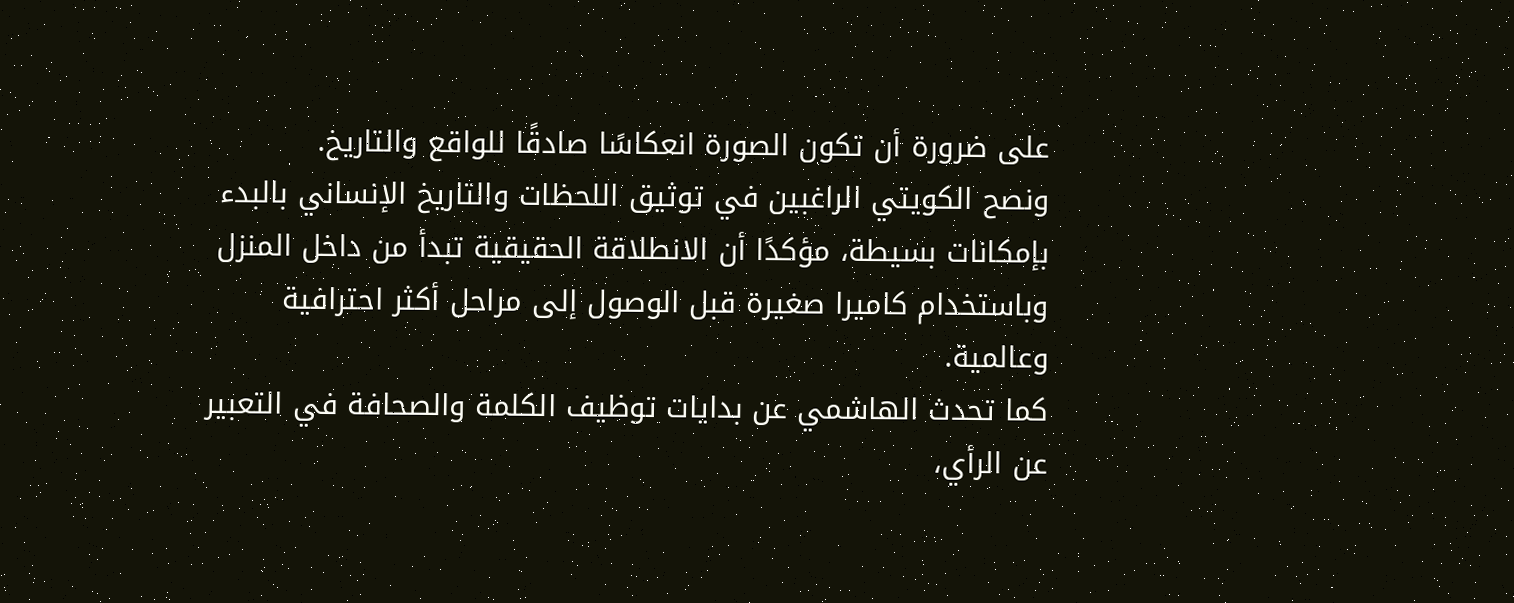على ضرورة أن تكون الصورة انعكاسًا صادقًا للواقع والتاريخ.
ونصح الكويتي الراغبين في توثيق اللحظات والتاريخ الإنساني بالبدء بإمكانات بسيطة، مؤكدًا أن الانطلاقة الحقيقية تبدأ من داخل المنزل وباستخدام كاميرا صغيرة قبل الوصول إلى مراحل أكثر احترافية وعالمية.
كما تحدث الهاشمي عن بدايات توظيف الكلمة والصحافة في التعبير عن الرأي،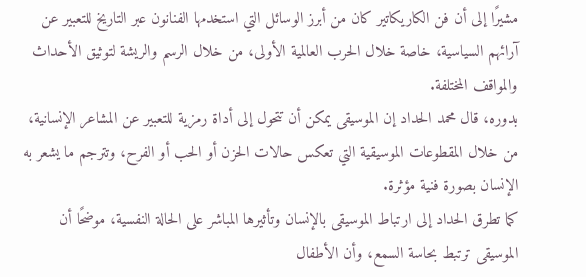مشيرًا إلى أن فن الكاريكاتير كان من أبرز الوسائل التي استخدمها الفنانون عبر التاريخ للتعبير عن آرائهم السياسية، خاصة خلال الحرب العالمية الأولى، من خلال الرسم والريشة لتوثيق الأحداث والمواقف المختلفة.
بدوره، قال محمد الحداد إن الموسيقى يمكن أن تتحول إلى أداة رمزية للتعبير عن المشاعر الإنسانية، من خلال المقطوعات الموسيقية التي تعكس حالات الحزن أو الحب أو الفرح، وتترجم ما يشعر به الإنسان بصورة فنية مؤثرة.
كما تطرق الحداد إلى ارتباط الموسيقى بالإنسان وتأثيرها المباشر على الحالة النفسية، موضحًا أن الموسيقى ترتبط بحاسة السمع، وأن الأطفال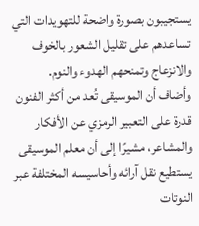يستجيبون بصورة واضحة للتهويدات التي تساعدهم على تقليل الشعور بالخوف والانزعاج وتمنحهم الهدوء والنوم.
وأضاف أن الموسيقى تُعد من أكثر الفنون قدرة على التعبير الرمزي عن الأفكار والمشاعر، مشيرًا إلى أن معلم الموسيقى يستطيع نقل آرائه وأحاسيسه المختلفة عبر النوتات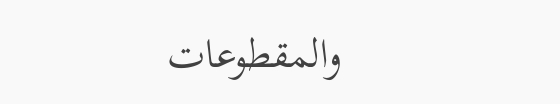والمقطوعات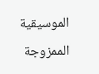الموسيقية الممزوجة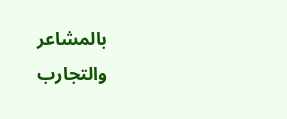بالمشاعر والتجارب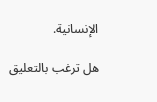الإنسانية.

هل ترغب بالتعليق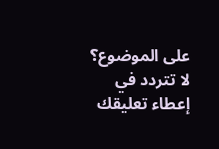على الموضوع؟
لا تتردد في إعطاء تعليقك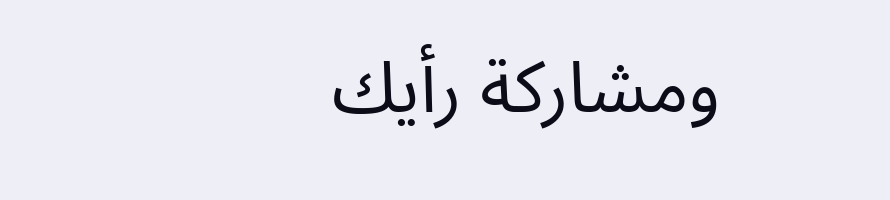ومشاركة رأيك